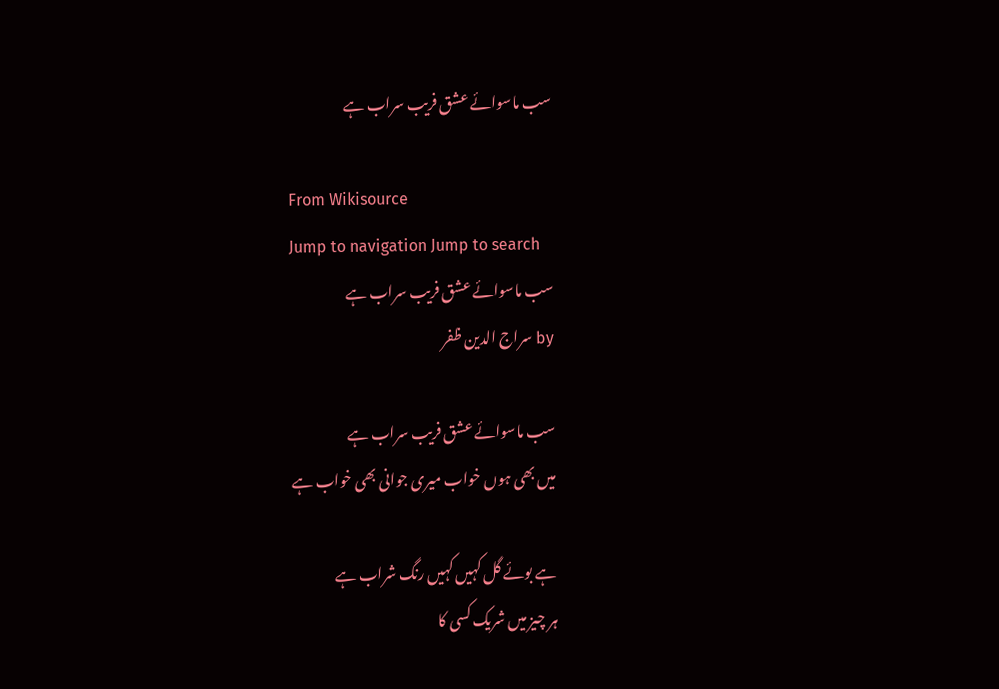سب ماسوائے عشق فریب سراب ہے

From Wikisource
Jump to navigation Jump to search
سب ماسوائے عشق فریب سراب ہے
by سراج الدین ظفر

سب ماسوائے عشق فریب سراب ہے
میں بھی ہوں خواب میری جوانی بھی خواب ہے

ہے بوئے گل کہیں کہیں رنگ شراب ہے
ہر چیز میں شریک کسی کا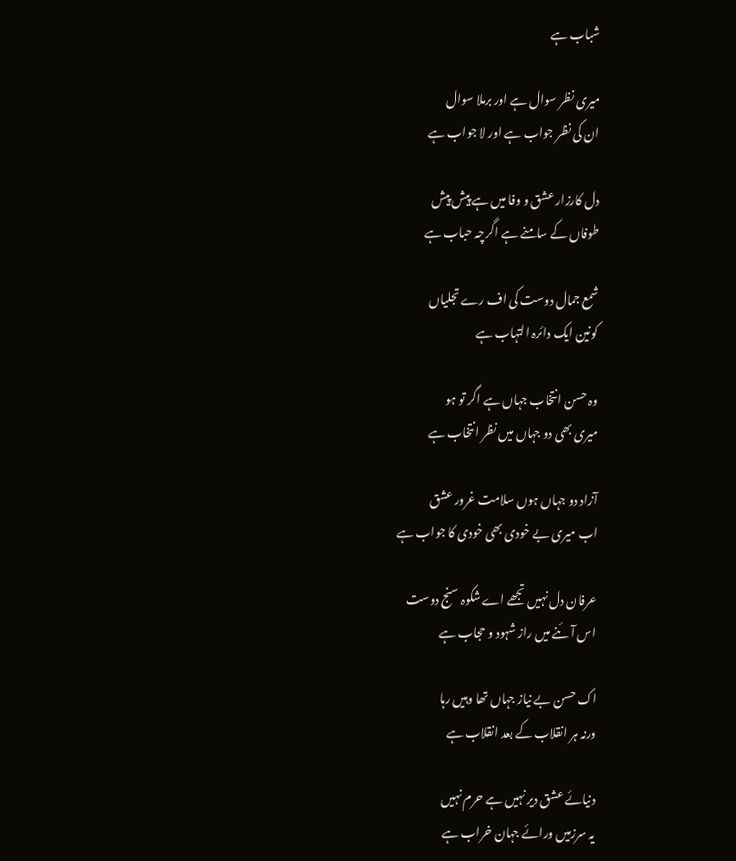شباب ہے

میری نظر سوال ہے اور برملا سوال
ان کی نظر جواب ہے اور لا جواب ہے

دل کارزار عشق و وفا میں ہے پیش پیش
طوفاں کے سامنے ہے اگرچہ حباب ہے

شمع جمال دوست کی اف رے تجلیاں
کونین ایک دائرہ التہاب ہے

وہ حسن انتخاب جہاں ہے اگر تو ہو
میری بھی دو جہاں میں نظر انتخاب ہے

آزاد دو جہاں ہوں سلامت غرور عشق
اب میری بے خودی بھی خودی کا جواب ہے

عرفان دل نہیں تجھے اے شکوہ سنج دوست
اس آئنے میں راز شہود و حجاب ہے

اک حسن بے نیاز جہاں تھا وہیں رہا
ورنہ ہر انقلاب کے بعد انقلاب ہے

دنیائے عشق دیر نہیں ہے حرم نہیں
یہ سرزمیں ورائے جہان خراب ہے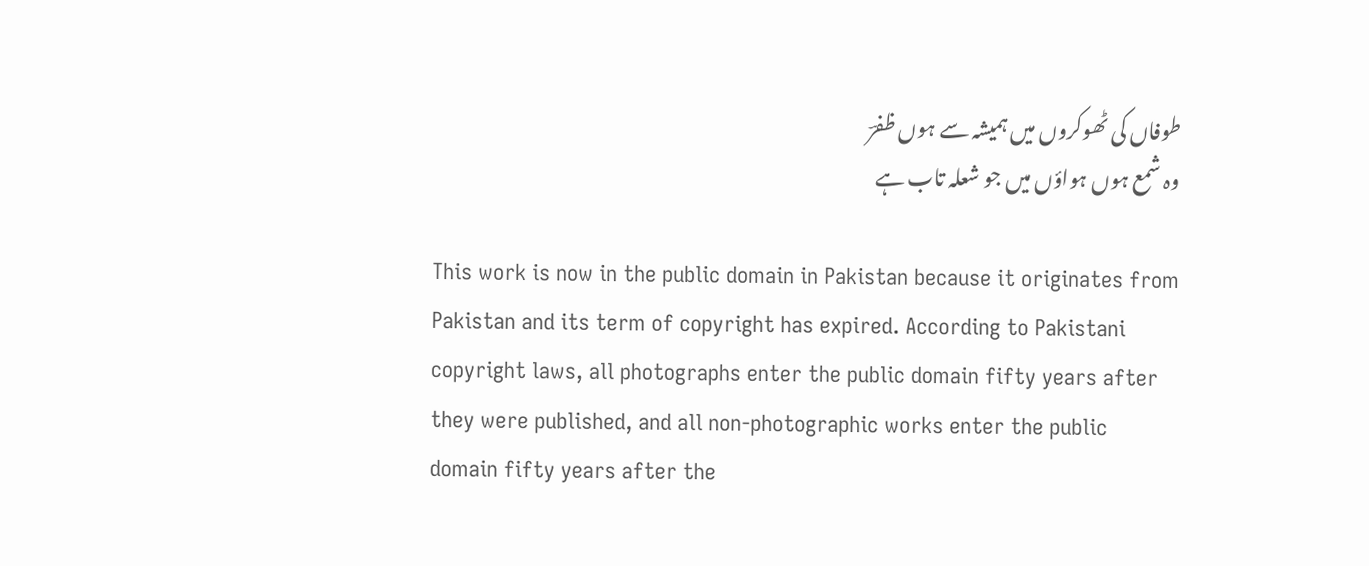طوفاں کی ٹھوکروں میں ہمیشہ سے ہوں ظفرؔ
وہ شمع ہوں ہواؤں میں جو شعلہ تاب ہے

This work is now in the public domain in Pakistan because it originates from Pakistan and its term of copyright has expired. According to Pakistani copyright laws, all photographs enter the public domain fifty years after they were published, and all non-photographic works enter the public domain fifty years after the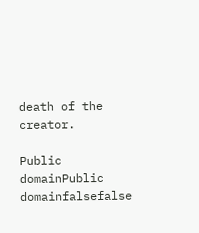death of the creator.

Public domainPublic domainfalsefalse